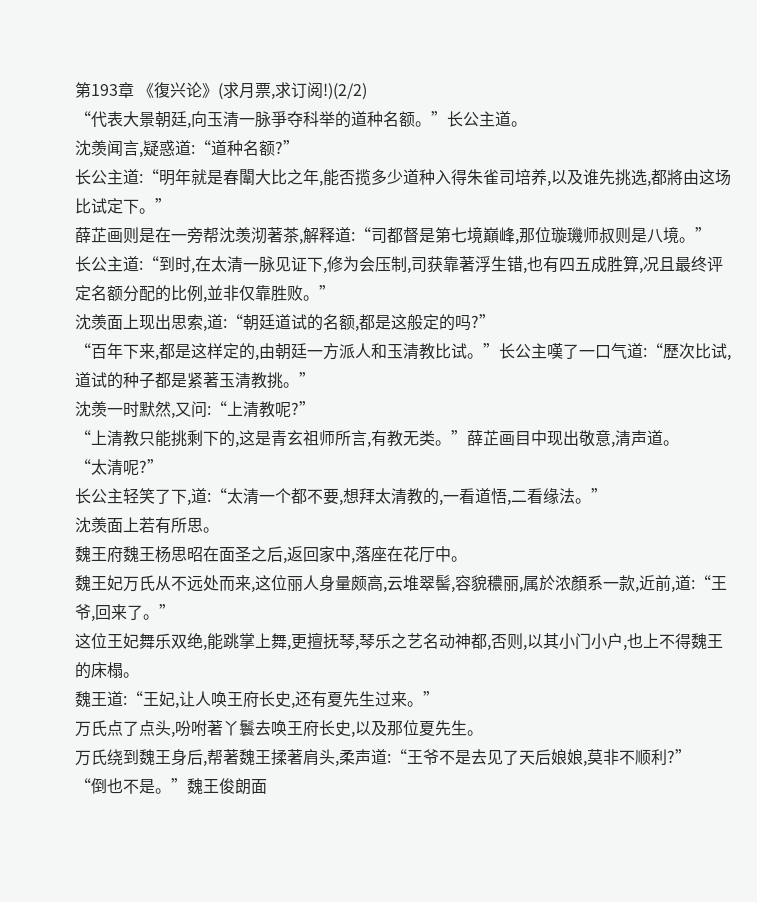第193章 《復兴论》(求月票,求订阅!)(2/2)
“代表大景朝廷,向玉清一脉爭夺科举的道种名额。”长公主道。
沈羡闻言,疑惑道:“道种名额?”
长公主道:“明年就是春闈大比之年,能否揽多少道种入得朱雀司培养,以及谁先挑选,都將由这场比试定下。”
薛芷画则是在一旁帮沈羡沏著茶,解释道:“司都督是第七境巔峰,那位璇璣师叔则是八境。”
长公主道:“到时,在太清一脉见证下,修为会压制,司获靠著浮生错,也有四五成胜算,况且最终评定名额分配的比例,並非仅靠胜败。”
沈羡面上现出思索,道:“朝廷道试的名额,都是这般定的吗?”
“百年下来,都是这样定的,由朝廷一方派人和玉清教比试。”长公主嘆了一口气道:“歷次比试,道试的种子都是紧著玉清教挑。”
沈羡一时默然,又问:“上清教呢?”
“上清教只能挑剩下的,这是青玄祖师所言,有教无类。”薛芷画目中现出敬意,清声道。
“太清呢?”
长公主轻笑了下,道:“太清一个都不要,想拜太清教的,一看道悟,二看缘法。”
沈羡面上若有所思。
魏王府魏王杨思昭在面圣之后,返回家中,落座在花厅中。
魏王妃万氏从不远处而来,这位丽人身量颇高,云堆翠髻,容貌穠丽,属於浓顏系一款,近前,道:“王爷,回来了。”
这位王妃舞乐双绝,能跳掌上舞,更擅抚琴,琴乐之艺名动神都,否则,以其小门小户,也上不得魏王的床榻。
魏王道:“王妃,让人唤王府长史,还有夏先生过来。”
万氏点了点头,吩咐著丫鬟去唤王府长史,以及那位夏先生。
万氏绕到魏王身后,帮著魏王揉著肩头,柔声道:“王爷不是去见了天后娘娘,莫非不顺利?”
“倒也不是。”魏王俊朗面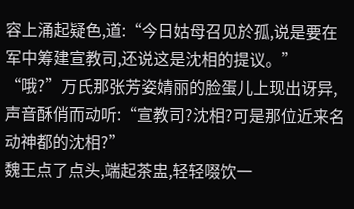容上涌起疑色,道:“今日姑母召见於孤,说是要在军中筹建宣教司,还说这是沈相的提议。”
“哦?”万氏那张芳姿婧丽的脸蛋儿上现出讶异,声音酥俏而动听:“宣教司?沈相?可是那位近来名动神都的沈相?”
魏王点了点头,端起茶盅,轻轻啜饮一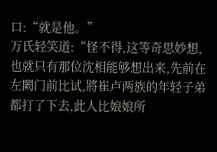口:“就是他。”
万氏轻笑道:“怪不得,这等奇思妙想,也就只有那位沈相能够想出来,先前在左闕门前比试,將崔卢两族的年轻子弟都打了下去,此人比娘娘所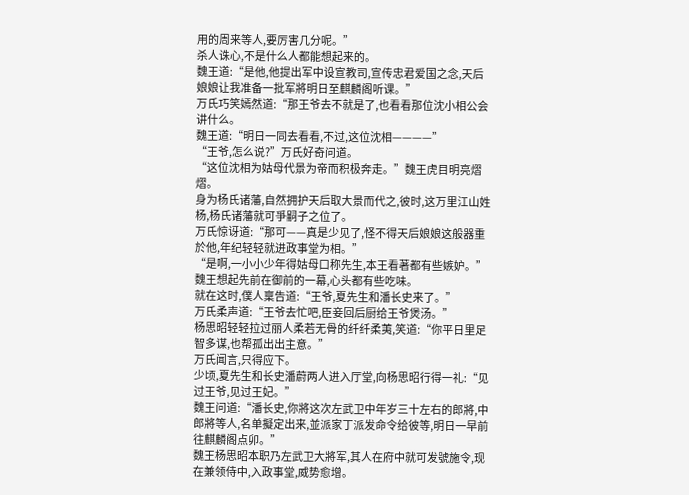用的周来等人,要厉害几分呢。”
杀人诛心,不是什么人都能想起来的。
魏王道:“是他,他提出军中设宣教司,宣传忠君爱国之念,天后娘娘让我准备一批军將明日至麒麟阁听课。”
万氏巧笑嫣然道:“那王爷去不就是了,也看看那位沈小相公会讲什么。
魏王道:“明日一同去看看,不过,这位沈相————”
“王爷,怎么说?”万氏好奇问道。
“这位沈相为姑母代景为帝而积极奔走。”魏王虎目明亮熠熠。
身为杨氏诸藩,自然拥护天后取大景而代之,彼时,这万里江山姓杨,杨氏诸藩就可爭嗣子之位了。
万氏惊讶道:“那可——真是少见了,怪不得天后娘娘这般器重於他,年纪轻轻就进政事堂为相。”
“是啊,一小小少年得姑母口称先生,本王看著都有些嫉妒。”魏王想起先前在御前的一幕,心头都有些吃味。
就在这时,僕人稟告道:“王爷,夏先生和潘长史来了。”
万氏柔声道:“王爷去忙吧,臣妾回后厨给王爷煲汤。”
杨思昭轻轻拉过丽人柔若无骨的纤纤柔荑,笑道:“你平日里足智多谋,也帮孤出出主意。”
万氏闻言,只得应下。
少顷,夏先生和长史潘蔚两人进入厅堂,向杨思昭行得一礼:“见过王爷,见过王妃。”
魏王问道:“潘长史,你將这次左武卫中年岁三十左右的郎將,中郎將等人,名单擬定出来,並派家丁派发命令给彼等,明日一早前往麒麟阁点卯。”
魏王杨思昭本职乃左武卫大將军,其人在府中就可发號施令,现在兼领侍中,入政事堂,威势愈增。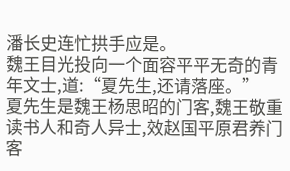潘长史连忙拱手应是。
魏王目光投向一个面容平平无奇的青年文士,道:“夏先生,还请落座。”
夏先生是魏王杨思昭的门客,魏王敬重读书人和奇人异士,效赵国平原君养门客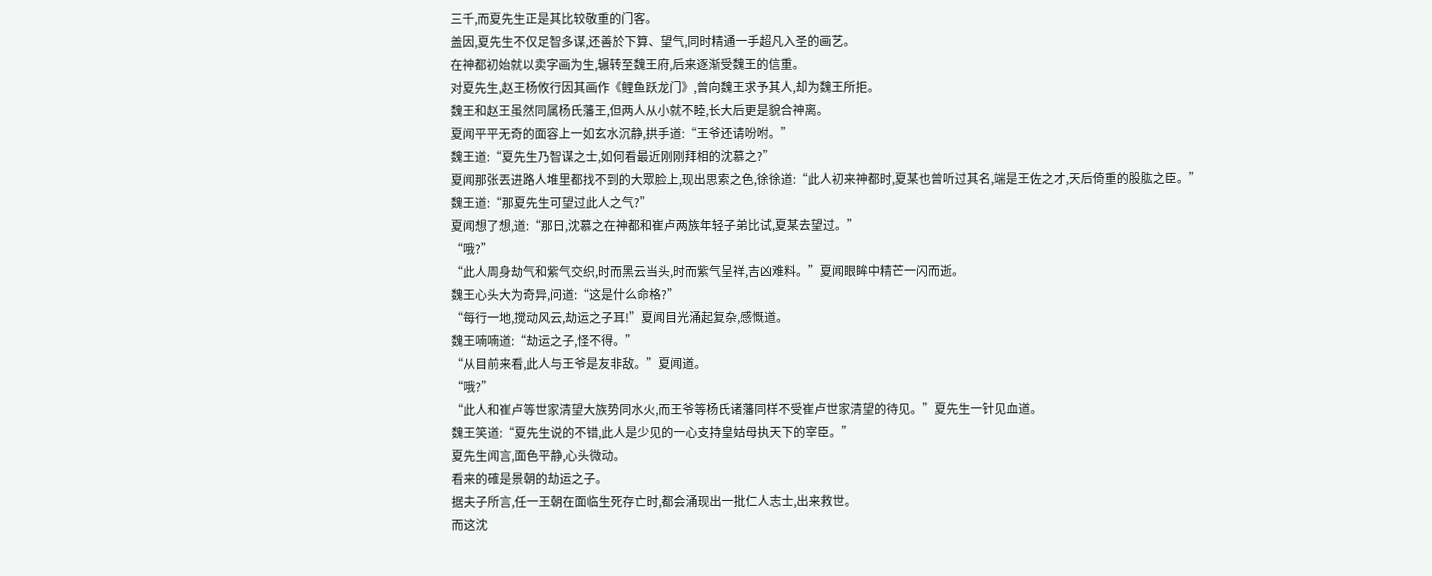三千,而夏先生正是其比较敬重的门客。
盖因,夏先生不仅足智多谋,还善於下算、望气,同时精通一手超凡入圣的画艺。
在神都初始就以卖字画为生,辗转至魏王府,后来逐渐受魏王的信重。
对夏先生,赵王杨攸行因其画作《鲤鱼跃龙门》,曾向魏王求予其人,却为魏王所拒。
魏王和赵王虽然同属杨氏藩王,但两人从小就不睦,长大后更是貌合神离。
夏闻平平无奇的面容上一如玄水沉静,拱手道:“王爷还请吩咐。”
魏王道:“夏先生乃智谋之士,如何看最近刚刚拜相的沈慕之?”
夏闻那张丟进路人堆里都找不到的大眾脸上,现出思索之色,徐徐道:“此人初来神都时,夏某也曾听过其名,端是王佐之才,天后倚重的股肱之臣。”
魏王道:“那夏先生可望过此人之气?”
夏闻想了想,道:“那日,沈慕之在神都和崔卢两族年轻子弟比试,夏某去望过。”
“哦?”
“此人周身劫气和紫气交织,时而黑云当头,时而紫气呈祥,吉凶难料。”夏闻眼眸中精芒一闪而逝。
魏王心头大为奇异,问道:“这是什么命格?”
“每行一地,搅动风云,劫运之子耳!”夏闻目光涌起复杂,感慨道。
魏王喃喃道:“劫运之子,怪不得。”
“从目前来看,此人与王爷是友非敌。”夏闻道。
“哦?”
“此人和崔卢等世家清望大族势同水火,而王爷等杨氏诸藩同样不受崔卢世家清望的待见。”夏先生一针见血道。
魏王笑道:“夏先生说的不错,此人是少见的一心支持皇姑母执天下的宰臣。”
夏先生闻言,面色平静,心头微动。
看来的確是景朝的劫运之子。
据夫子所言,任一王朝在面临生死存亡时,都会涌现出一批仁人志士,出来救世。
而这沈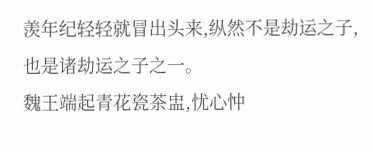羡年纪轻轻就冒出头来,纵然不是劫运之子,也是诸劫运之子之一。
魏王端起青花瓷茶盅,忧心忡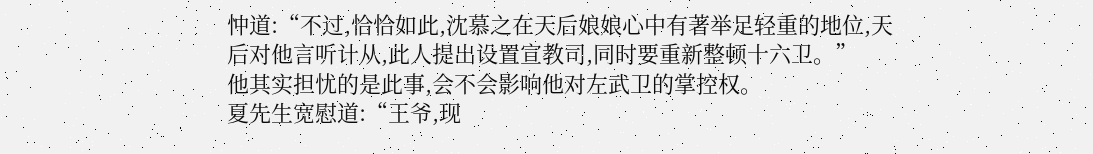忡道:“不过,恰恰如此,沈慕之在天后娘娘心中有著举足轻重的地位,天后对他言听计从,此人提出设置宣教司,同时要重新整顿十六卫。”
他其实担忧的是此事,会不会影响他对左武卫的掌控权。
夏先生宽慰道:“王爷,现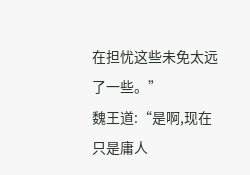在担忧这些未免太远了一些。”
魏王道:“是啊,现在只是庸人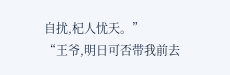自扰,杞人忧天。”
“王爷,明日可否带我前去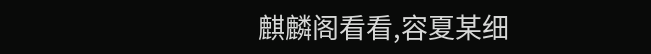麒麟阁看看,容夏某细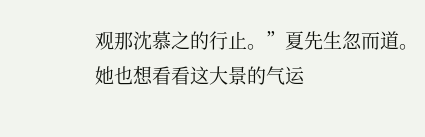观那沈慕之的行止。”夏先生忽而道。
她也想看看这大景的气运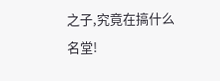之子,究竟在搞什么名堂!